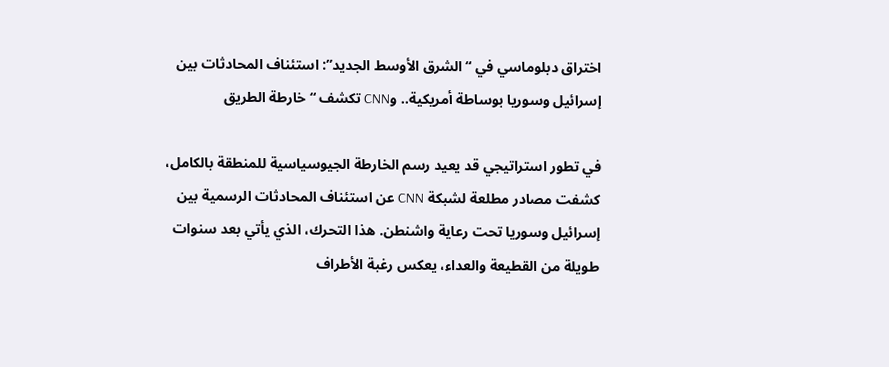اختراق دبلوماسي في “الشرق الأوسط الجديد”: استئناف المحادثات بين إسرائيل وسوريا بوساطة أمريكية.. وCNN تكشف “خارطة الطريق

في تطور استراتيجي قد يعيد رسم الخارطة الجيوسياسية للمنطقة بالكامل، كشفت مصادر مطلعة لشبكة CNN عن استئناف المحادثات الرسمية بين إسرائيل وسوريا تحت رعاية واشنطن. هذا التحرك، الذي يأتي بعد سنوات طويلة من القطيعة والعداء، يعكس رغبة الأطراف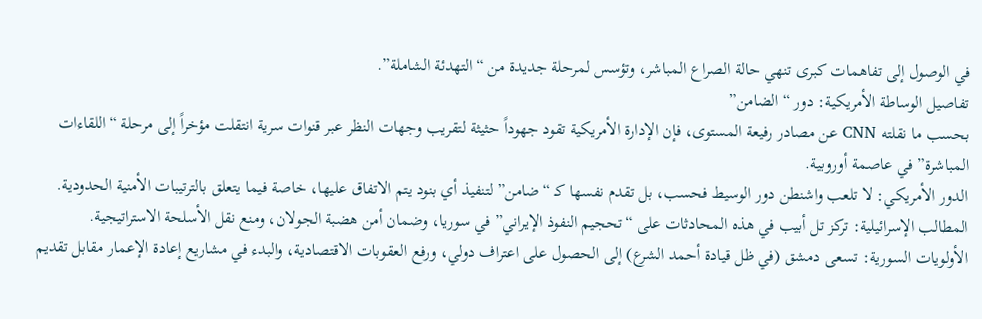في الوصول إلى تفاهمات كبرى تنهي حالة الصراع المباشر، وتؤسس لمرحلة جديدة من “التهدئة الشاملة”.
تفاصيل الوساطة الأمريكية: دور “الضامن”
بحسب ما نقلته CNN عن مصادر رفيعة المستوى، فإن الإدارة الأمريكية تقود جهوداً حثيثة لتقريب وجهات النظر عبر قنوات سرية انتقلت مؤخراً إلى مرحلة “اللقاءات المباشرة” في عاصمة أوروبية.
الدور الأمريكي: لا تلعب واشنطن دور الوسيط فحسب، بل تقدم نفسها كـ “ضامن” لتنفيذ أي بنود يتم الاتفاق عليها، خاصة فيما يتعلق بالترتيبات الأمنية الحدودية.
المطالب الإسرائيلية: تركز تل أبيب في هذه المحادثات على “تحجيم النفوذ الإيراني” في سوريا، وضمان أمن هضبة الجولان، ومنع نقل الأسلحة الاستراتيجية.
الأولويات السورية: تسعى دمشق (في ظل قيادة أحمد الشرع) إلى الحصول على اعتراف دولي، ورفع العقوبات الاقتصادية، والبدء في مشاريع إعادة الإعمار مقابل تقديم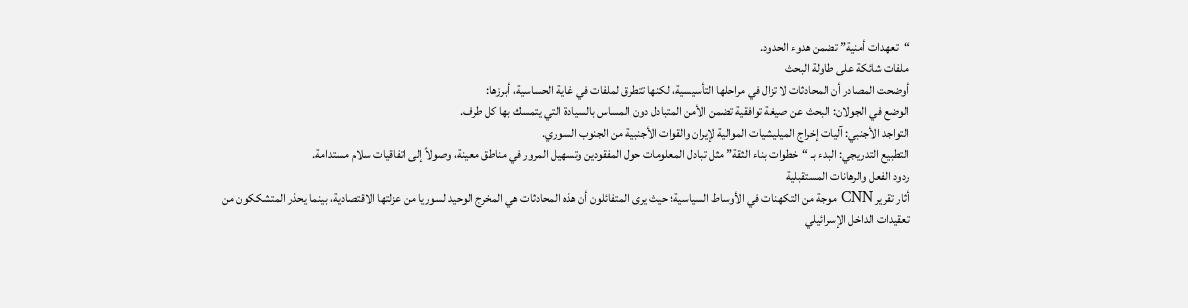“تعهدات أمنية” تضمن هدوء الحدود.
ملفات شائكة على طاولة البحث
أوضحت المصادر أن المحادثات لا تزال في مراحلها التأسيسية، لكنها تتطرق لملفات في غاية الحساسية، أبرزها:
الوضع في الجولان: البحث عن صيغة توافقية تضمن الأمن المتبادل دون المساس بالسيادة التي يتمسك بها كل طرف.
التواجد الأجنبي: آليات إخراج الميليشيات الموالية لإيران والقوات الأجنبية من الجنوب السوري.
التطبيع التدريجي: البدء بـ “خطوات بناء الثقة” مثل تبادل المعلومات حول المفقودين وتسهيل المرور في مناطق معينة، وصولاً إلى اتفاقيات سلام مستدامة.
ردود الفعل والرهانات المستقبلية
أثار تقرير CNN موجة من التكهنات في الأوساط السياسية؛ حيث يرى المتفائلون أن هذه المحادثات هي المخرج الوحيد لسوريا من عزلتها الاقتصادية، بينما يحذر المتشككون من تعقيدات الداخل الإسرائيلي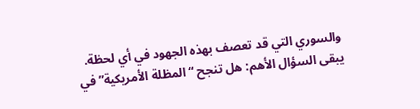والسوري التي قد تعصف بهذه الجهود في أي لحظة.
يبقى السؤال الأهم: هل تنجح “المظلة الأمريكية” في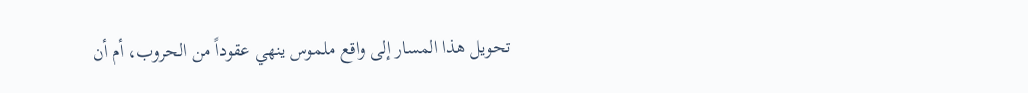تحويل هذا المسار إلى واقع ملموس ينهي عقوداً من الحروب، أم أن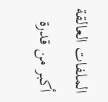الملفات العالقة أكبر من قدرة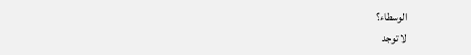الوسطاء؟
لا توجد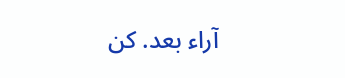آراء بعد. كن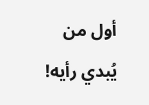أول من يُبدي رأيه!